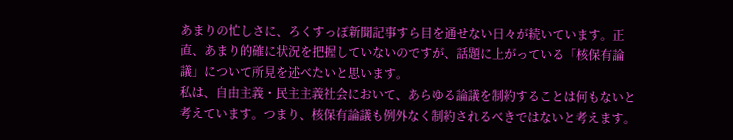あまりの忙しさに、ろくすっぽ新聞記事すら目を通せない日々が続いています。正直、あまり的確に状況を把握していないのですが、話題に上がっている「核保有論議」について所見を述べたいと思います。
私は、自由主義・民主主義社会において、あらゆる論議を制約することは何もないと考えています。つまり、核保有論議も例外なく制約されるべきではないと考えます。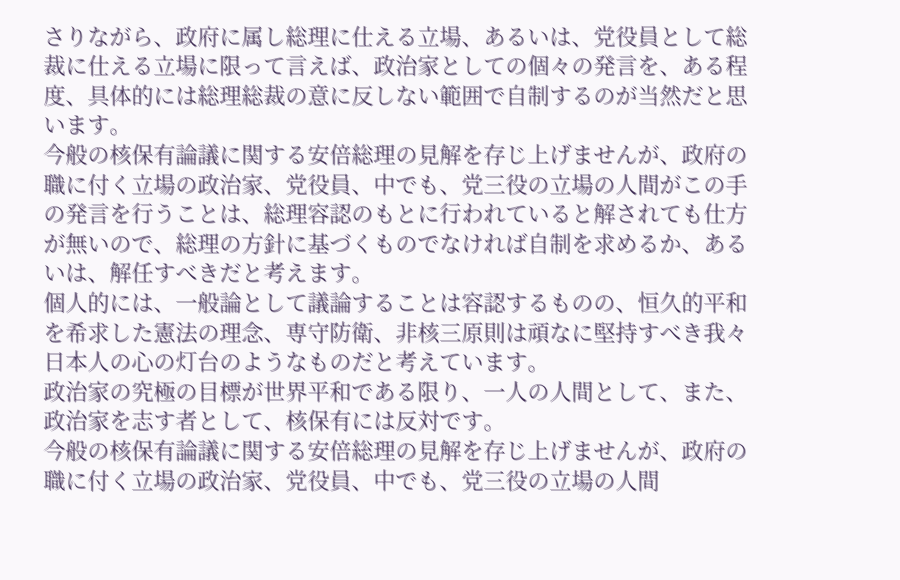さりながら、政府に属し総理に仕える立場、あるいは、党役員として総裁に仕える立場に限って言えば、政治家としての個々の発言を、ある程度、具体的には総理総裁の意に反しない範囲で自制するのが当然だと思います。
今般の核保有論議に関する安倍総理の見解を存じ上げませんが、政府の職に付く立場の政治家、党役員、中でも、党三役の立場の人間がこの手の発言を行うことは、総理容認のもとに行われていると解されても仕方が無いので、総理の方針に基づくものでなければ自制を求めるか、あるいは、解任すべきだと考えます。
個人的には、一般論として議論することは容認するものの、恒久的平和を希求した憲法の理念、専守防衛、非核三原則は頑なに堅持すべき我々日本人の心の灯台のようなものだと考えています。
政治家の究極の目標が世界平和である限り、一人の人間として、また、政治家を志す者として、核保有には反対です。
今般の核保有論議に関する安倍総理の見解を存じ上げませんが、政府の職に付く立場の政治家、党役員、中でも、党三役の立場の人間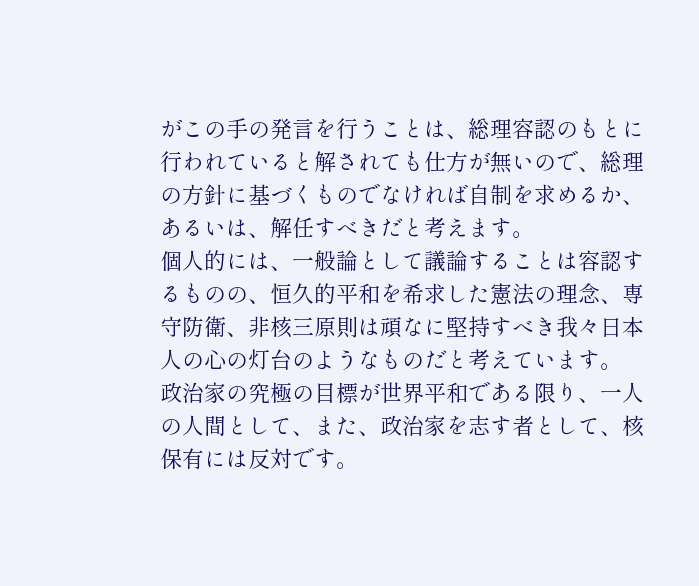がこの手の発言を行うことは、総理容認のもとに行われていると解されても仕方が無いので、総理の方針に基づくものでなければ自制を求めるか、あるいは、解任すべきだと考えます。
個人的には、一般論として議論することは容認するものの、恒久的平和を希求した憲法の理念、専守防衛、非核三原則は頑なに堅持すべき我々日本人の心の灯台のようなものだと考えています。
政治家の究極の目標が世界平和である限り、一人の人間として、また、政治家を志す者として、核保有には反対です。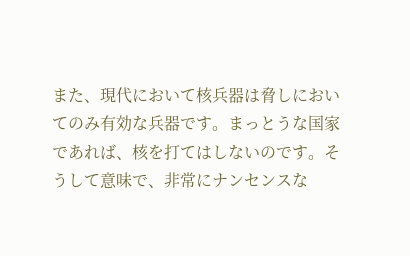また、現代において核兵器は脅しにおいてのみ有効な兵器です。まっとうな国家であれば、核を打てはしないのです。そうして意味で、非常にナンセンスな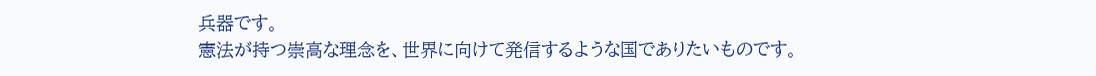兵器です。
憲法が持つ崇高な理念を、世界に向けて発信するような国でありたいものです。